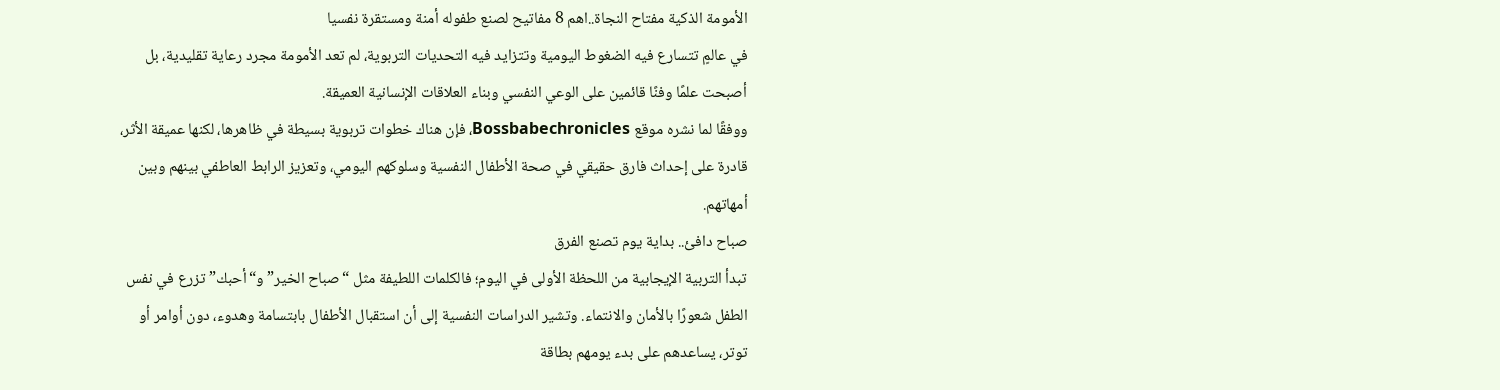الأمومة الذكية مفتاح النجاة..اهم 8 مفاتيح لصنع طفوله أمنة ومستقرة نفسيا
في عالمٍ تتسارع فيه الضغوط اليومية وتتزايد فيه التحديات التربوية، لم تعد الأمومة مجرد رعاية تقليدية، بل أصبحت علمًا وفنًا قائمين على الوعي النفسي وبناء العلاقات الإنسانية العميقة.
ووفقًا لما نشره موقع Bossbabechronicles، فإن هناك خطوات تربوية بسيطة في ظاهرها، لكنها عميقة الأثر، قادرة على إحداث فارق حقيقي في صحة الأطفال النفسية وسلوكهم اليومي، وتعزيز الرابط العاطفي بينهم وبين أمهاتهم.
صباح دافئ.. بداية يوم تصنع الفرق
تبدأ التربية الإيجابية من اللحظة الأولى في اليوم؛ فالكلمات اللطيفة مثل “صباح الخير” و“أحبك” تزرع في نفس الطفل شعورًا بالأمان والانتماء. وتشير الدراسات النفسية إلى أن استقبال الأطفال بابتسامة وهدوء، دون أوامر أو توتر، يساعدهم على بدء يومهم بطاقة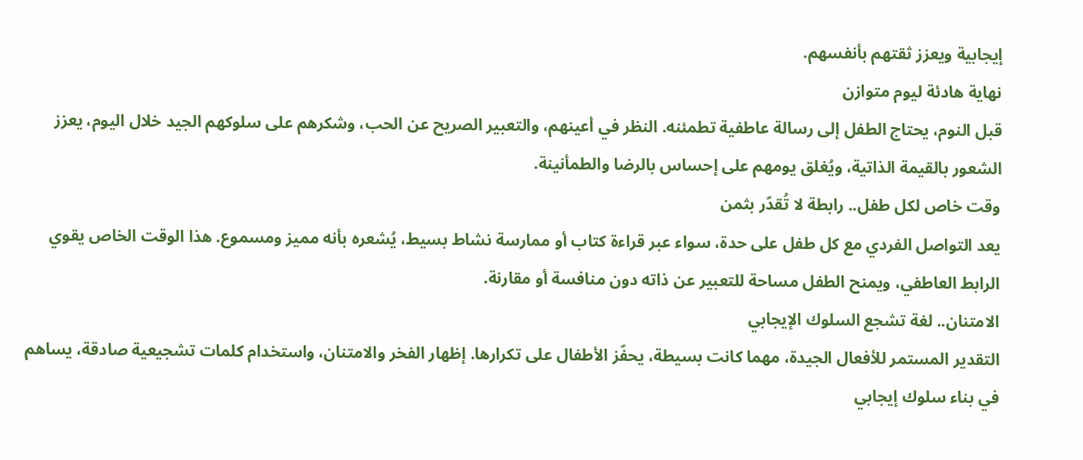إيجابية ويعزز ثقتهم بأنفسهم.
نهاية هادئة ليوم متوازن
قبل النوم، يحتاج الطفل إلى رسالة عاطفية تطمئنه. النظر في أعينهم، والتعبير الصريح عن الحب، وشكرهم على سلوكهم الجيد خلال اليوم، يعزز الشعور بالقيمة الذاتية، ويُغلق يومهم على إحساس بالرضا والطمأنينة.
وقت خاص لكل طفل.. رابطة لا تُقدّر بثمن
يعد التواصل الفردي مع كل طفل على حدة، سواء عبر قراءة كتاب أو ممارسة نشاط بسيط، يُشعره بأنه مميز ومسموع. هذا الوقت الخاص يقوي الرابط العاطفي، ويمنح الطفل مساحة للتعبير عن ذاته دون منافسة أو مقارنة.
الامتنان.. لغة تشجع السلوك الإيجابي
التقدير المستمر للأفعال الجيدة، مهما كانت بسيطة، يحفّز الأطفال على تكرارها. إظهار الفخر والامتنان، واستخدام كلمات تشجيعية صادقة، يساهم في بناء سلوك إيجابي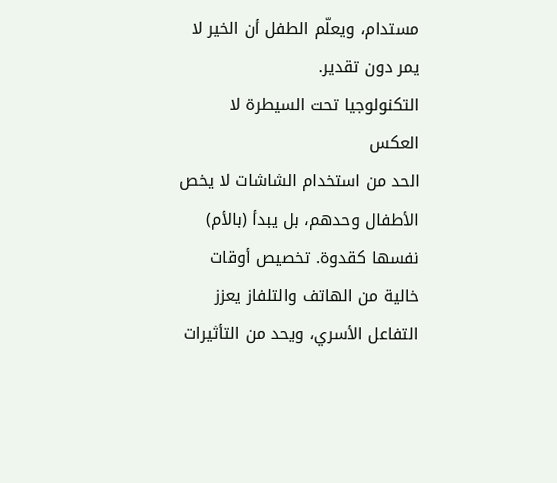مستدام، ويعلّم الطفل أن الخير لا يمر دون تقدير.
التكنولوجيا تحت السيطرة لا العكس
الحد من استخدام الشاشات لا يخص الأطفال وحدهم، بل يبدأ (بالأم) نفسها كقدوة. تخصيص أوقات خالية من الهاتف والتلفاز يعزز التفاعل الأسري، ويحد من التأثيرات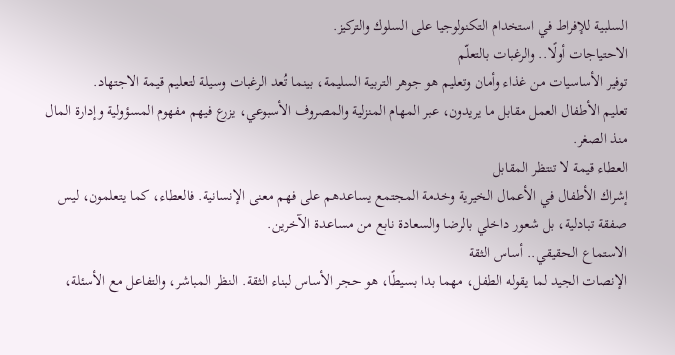السلبية للإفراط في استخدام التكنولوجيا على السلوك والتركيز.
الاحتياجات أولًا.. والرغبات بالتعلّم
توفير الأساسيات من غذاء وأمان وتعليم هو جوهر التربية السليمة، بينما تُعد الرغبات وسيلة لتعليم قيمة الاجتهاد.
تعليم الأطفال العمل مقابل ما يريدون، عبر المهام المنزلية والمصروف الأسبوعي، يزرع فيهم مفهوم المسؤولية وإدارة المال منذ الصغر.
العطاء قيمة لا تنتظر المقابل
إشراك الأطفال في الأعمال الخيرية وخدمة المجتمع يساعدهم على فهم معنى الإنسانية. فالعطاء، كما يتعلمون، ليس صفقة تبادلية، بل شعور داخلي بالرضا والسعادة نابع من مساعدة الآخرين.
الاستماع الحقيقي.. أساس الثقة
الإنصات الجيد لما يقوله الطفل، مهما بدا بسيطًا، هو حجر الأساس لبناء الثقة. النظر المباشر، والتفاعل مع الأسئلة،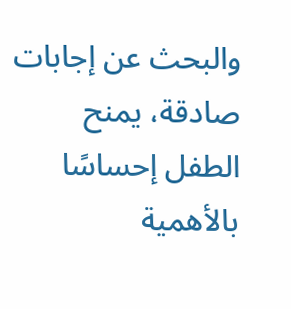والبحث عن إجابات صادقة، يمنح الطفل إحساسًا بالأهمية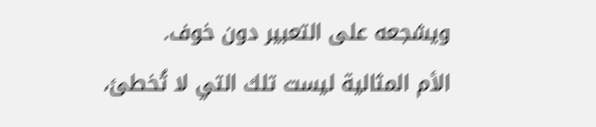ويشجعه على التعبير دون خوف.
الأم المثالية ليست تلك التي لا تُخطئ،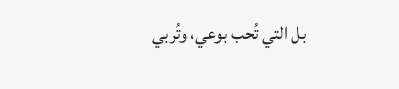بل التي تُحب بوعي، وتُربي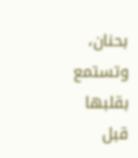بحنان، وتستمع بقلبها قبل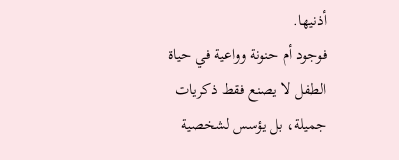أذنيها.
فوجود أم حنونة وواعية في حياة الطفل لا يصنع فقط ذكريات جميلة، بل يؤسس لشخصية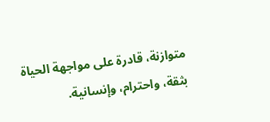متوازنة، قادرة على مواجهة الحياة بثقة، واحترام، وإنسانية.